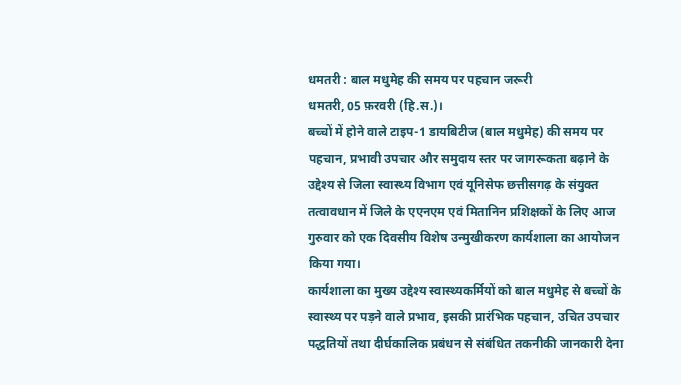धमतरी : बाल मधुमेह की समय पर पहचान जरूरी
धमतरी, 05 फ़रवरी (हि.स.)।
बच्चों में होने वाले टाइप-1 डायबिटीज (बाल मधुमेह) की समय पर पहचान, प्रभावी उपचार और समुदाय स्तर पर जागरूकता बढ़ाने के उद्देश्य से जिला स्वास्थ्य विभाग एवं यूनिसेफ छत्तीसगढ़ के संयुक्त तत्वावधान में जिले के एएनएम एवं मितानिन प्रशिक्षकों के लिए आज गुरुवार को एक दिवसीय विशेष उन्मुखीकरण कार्यशाला का आयोजन किया गया।
कार्यशाला का मुख्य उद्देश्य स्वास्थ्यकर्मियों को बाल मधुमेह से बच्चों के स्वास्थ्य पर पड़ने वाले प्रभाव, इसकी प्रारंभिक पहचान, उचित उपचार पद्धतियों तथा दीर्घकालिक प्रबंधन से संबंधित तकनीकी जानकारी देना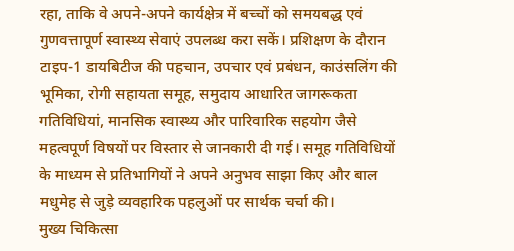रहा, ताकि वे अपने-अपने कार्यक्षेत्र में बच्चों को समयबद्ध एवं गुणवत्तापूर्ण स्वास्थ्य सेवाएं उपलब्ध करा सकें। प्रशिक्षण के दौरान टाइप-1 डायबिटीज की पहचान, उपचार एवं प्रबंधन, काउंसलिंग की भूमिका, रोगी सहायता समूह, समुदाय आधारित जागरूकता गतिविधियां, मानसिक स्वास्थ्य और पारिवारिक सहयोग जैसे महत्वपूर्ण विषयों पर विस्तार से जानकारी दी गई। समूह गतिविधियों के माध्यम से प्रतिभागियों ने अपने अनुभव साझा किए और बाल मधुमेह से जुड़े व्यवहारिक पहलुओं पर सार्थक चर्चा की।
मुख्य चिकित्सा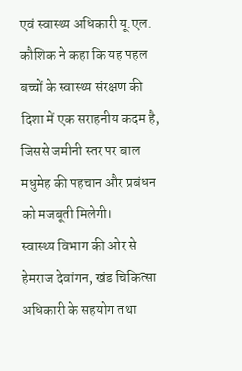एवं स्वास्थ्य अधिकारी यू.एल. कौशिक ने कहा कि यह पहल बच्चों के स्वास्थ्य संरक्षण की दिशा में एक सराहनीय कदम है, जिससे जमीनी स्तर पर बाल मधुमेह की पहचान और प्रबंधन को मजबूती मिलेगी।
स्वास्थ्य विभाग की ओर से हेमराज देवांगन, खंड चिकित्सा अधिकारी के सहयोग तथा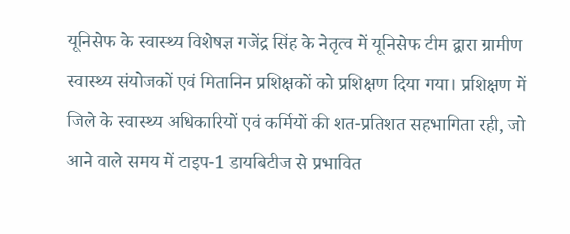यूनिसेफ के स्वास्थ्य विशेषज्ञ गजेंद्र सिंह के नेतृत्व में यूनिसेफ टीम द्वारा ग्रामीण स्वास्थ्य संयोजकों एवं मितानिन प्रशिक्षकों को प्रशिक्षण दिया गया। प्रशिक्षण में जिले के स्वास्थ्य अधिकारियों एवं कर्मियों की शत-प्रतिशत सहभागिता रही, जो आने वाले समय में टाइप-1 डायबिटीज से प्रभावित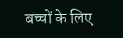बच्चों के लिए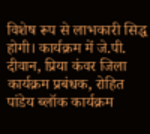विशेष रूप से लाभकारी सिद्ध होगी। कार्यक्रम में जे.पी. दीवान, प्रिया कंवर जिला कार्यक्रम प्रबंधक, रोहित पांडेय ब्लॉक कार्यक्रम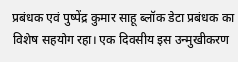प्रबंधक एवं पुष्पेंद्र कुमार साहू ब्लॉक डेटा प्रबंधक का विशेष सहयोग रहा। एक दिवसीय इस उन्मुखीकरण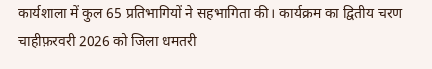कार्यशाला में कुल 65 प्रतिभागियों ने सहभागिता की। कार्यक्रम का द्वितीय चरण चाहीफ़रवरी 2026 को जिला धमतरी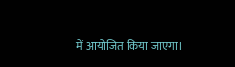में आयोजित किया जाएगा।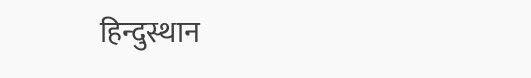हिन्दुस्थान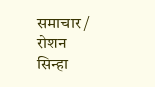समाचार / रोशन सिन्हा